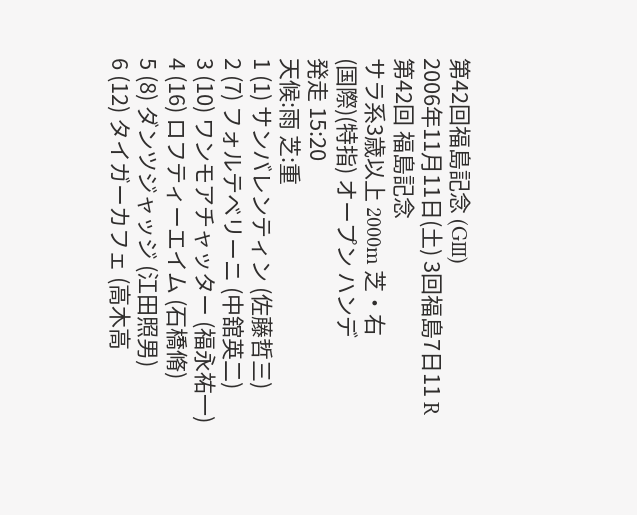第42回福島記念 (GⅢ)
2006年11月11日(土) 3回福島7日11 R
第42回 福島記念
サラ系3歳以上 2000m 芝・右
(国際)(特指) オープン ハンデ
発走 15:20
天候:雨 芝:重
1 (1) サンバレンティン (佐藤哲三)
2 (7) フォルテベリーニ (中舘英二)
3 (10) ワンモアチャッター (福永祐一)
4 (16) ロフティーエイム (石橋脩)
5 (8) ダンツジャッジ (江田照男)
6 (12) タイガーカフェ (高木高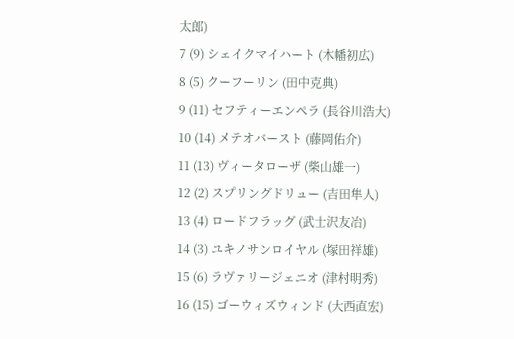太郎)
7 (9) シェイクマイハート (木幡初広)
8 (5) クーフーリン (田中克典)
9 (11) セフティーエンペラ (長谷川浩大)
10 (14) メテオバースト (藤岡佑介)
11 (13) ヴィータローザ (柴山雄一)
12 (2) スプリングドリュー (吉田隼人)
13 (4) ロードフラッグ (武士沢友冶)
14 (3) ユキノサンロイヤル (塚田祥雄)
15 (6) ラヴァリージェニオ (津村明秀)
16 (15) ゴーウィズウィンド (大西直宏)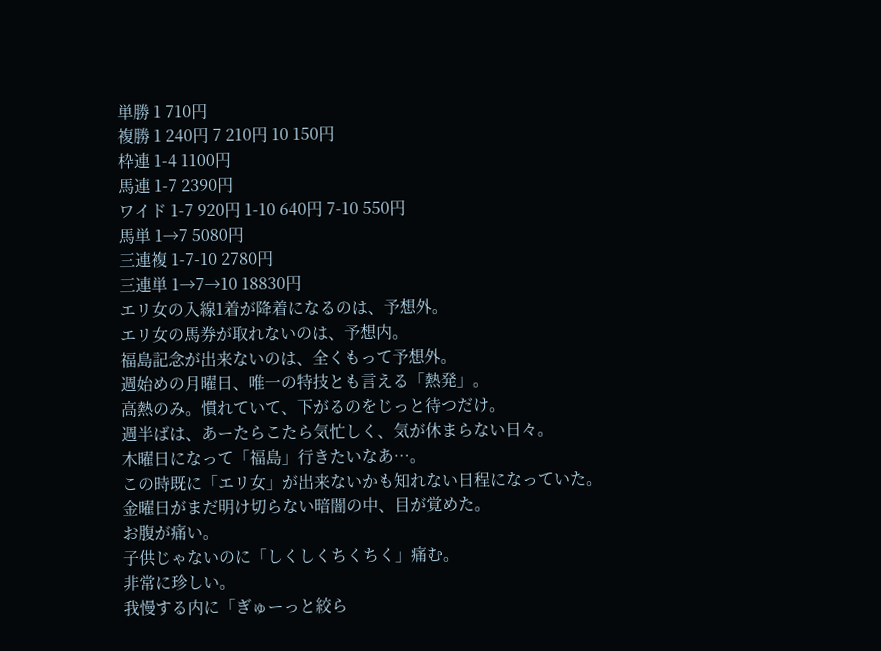単勝 1 710円
複勝 1 240円 7 210円 10 150円
枠連 1-4 1100円
馬連 1-7 2390円
ワイド 1-7 920円 1-10 640円 7-10 550円
馬単 1→7 5080円
三連複 1-7-10 2780円
三連単 1→7→10 18830円
エリ女の入線1着が降着になるのは、予想外。
エリ女の馬券が取れないのは、予想内。
福島記念が出来ないのは、全くもって予想外。
週始めの月曜日、唯一の特技とも言える「熱発」。
高熱のみ。慣れていて、下がるのをじっと待つだけ。
週半ばは、あーたらこたら気忙しく、気が休まらない日々。
木曜日になって「福島」行きたいなあ…。
この時既に「エリ女」が出来ないかも知れない日程になっていた。
金曜日がまだ明け切らない暗闇の中、目が覚めた。
お腹が痛い。
子供じゃないのに「しくしくちくちく」痛む。
非常に珍しい。
我慢する内に「ぎゅーっと絞ら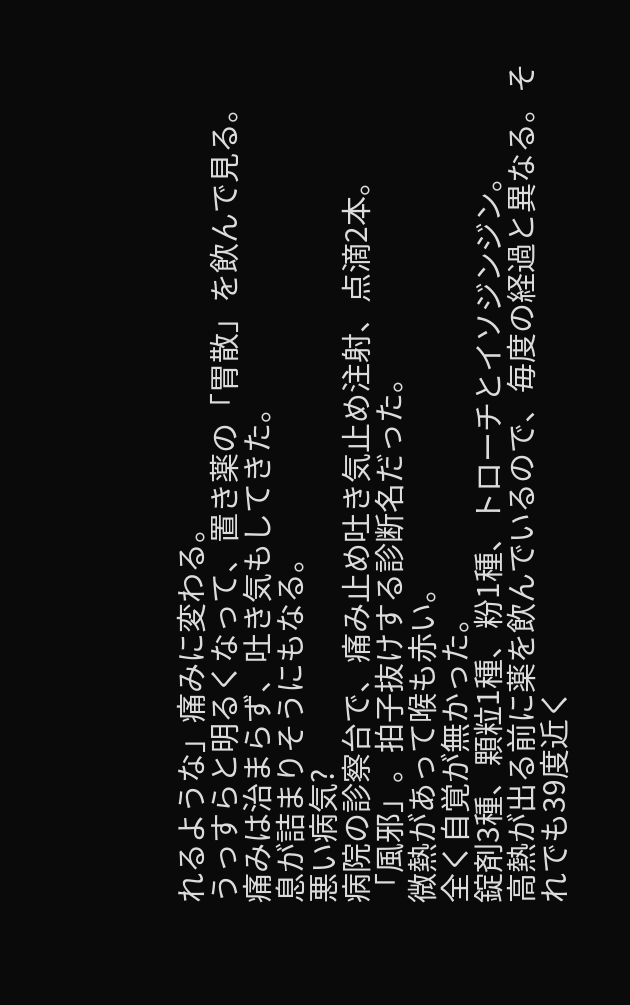れるような」痛みに変わる。
うっすらと明るくなって、置き薬の「胃散」を飲んで見る。
痛みは治まらず、吐き気もしてきた。
息が詰まりそうにもなる。
悪い病気?
病院の診察台で、痛み止め吐き気止め注射、点滴2本。
「風邪」。拍子抜けする診断名だった。
微熱があって喉も赤い。
全く自覚が無かった。
錠剤3種、顆粒1種、粉1種、トローチとイソジンジン。
高熱が出る前に薬を飲んでいるので、毎度の経過と異なる。それでも39度近く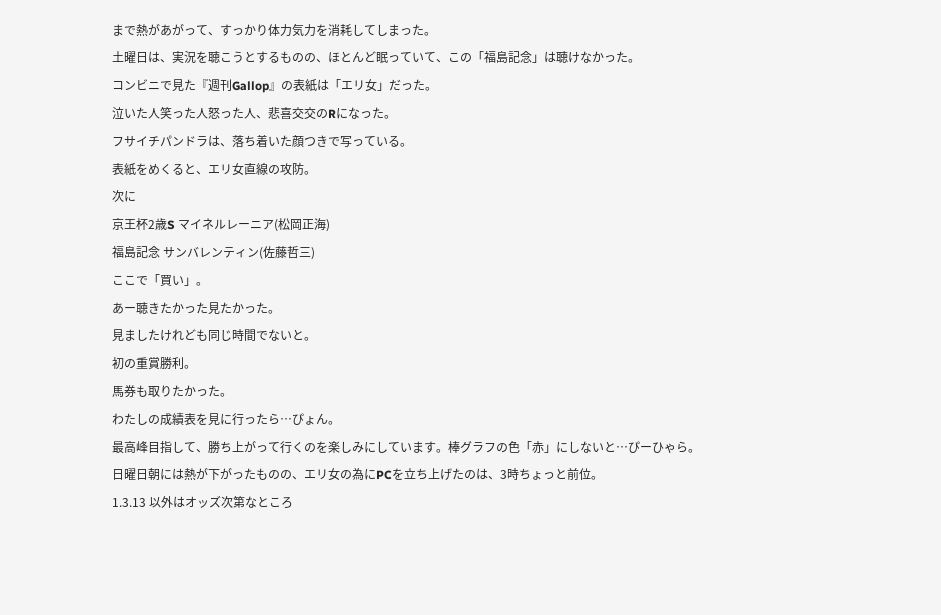まで熱があがって、すっかり体力気力を消耗してしまった。
土曜日は、実況を聴こうとするものの、ほとんど眠っていて、この「福島記念」は聴けなかった。
コンビニで見た『週刊Gallop』の表紙は「エリ女」だった。
泣いた人笑った人怒った人、悲喜交交のRになった。
フサイチパンドラは、落ち着いた顔つきで写っている。
表紙をめくると、エリ女直線の攻防。
次に
京王杯2歳S マイネルレーニア(松岡正海)
福島記念 サンバレンティン(佐藤哲三)
ここで「買い」。
あー聴きたかった見たかった。
見ましたけれども同じ時間でないと。
初の重賞勝利。
馬券も取りたかった。
わたしの成績表を見に行ったら…ぴょん。
最高峰目指して、勝ち上がって行くのを楽しみにしています。棒グラフの色「赤」にしないと…ぴーひゃら。
日曜日朝には熱が下がったものの、エリ女の為にPCを立ち上げたのは、3時ちょっと前位。
1.3.13 以外はオッズ次第なところ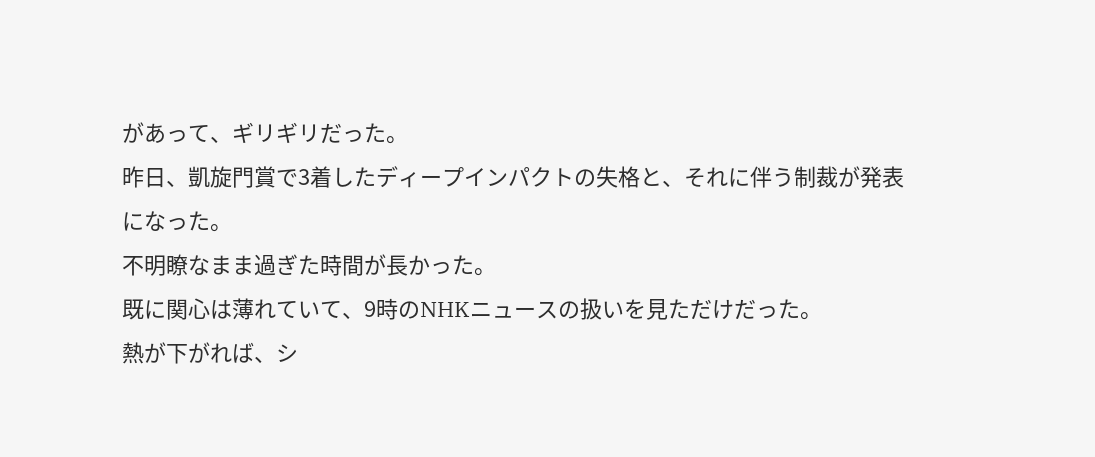があって、ギリギリだった。
昨日、凱旋門賞で3着したディープインパクトの失格と、それに伴う制裁が発表になった。
不明瞭なまま過ぎた時間が長かった。
既に関心は薄れていて、9時のNHKニュースの扱いを見ただけだった。
熱が下がれば、シ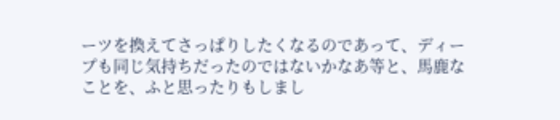ーツを換えてさっぱりしたくなるのであって、ディープも同じ気持ちだったのではないかなあ等と、馬鹿なことを、ふと思ったりもしまし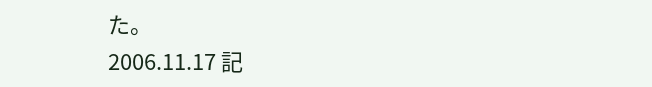た。
2006.11.17 記